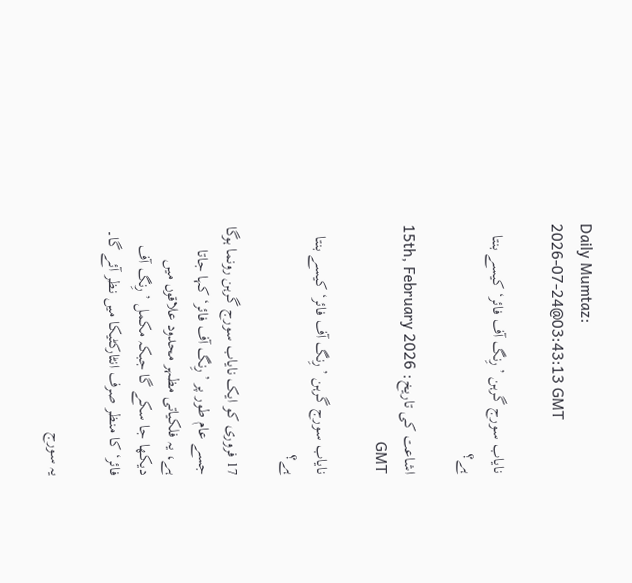Daily Mumtaz:
2026-07-24@03:43:13 GMT

نایاب سورج گرہن ’رِنگ آف فائر‘ کیسے بنتا ہے؟

اشاعت کی تاریخ: 15th, February 2026 GMT

نایاب سورج گرہن ’رِنگ آف فائر‘ کیسے بنتا ہے؟

17 فروری کو ایک نایاب سورج گرہن رونما ہوگا جسے عام طور پر ’رِنگ آف فائر‘ کہا جاتا ہے، یہ فلکیاتی مظہر محدود علاقوں میں دیکھا جا سکے گا جبکہ مکمل ’رِنگ آف فائر‘ کا منظر صرف انٹارکٹیکا میں نظر آئے گا۔

یہ سورج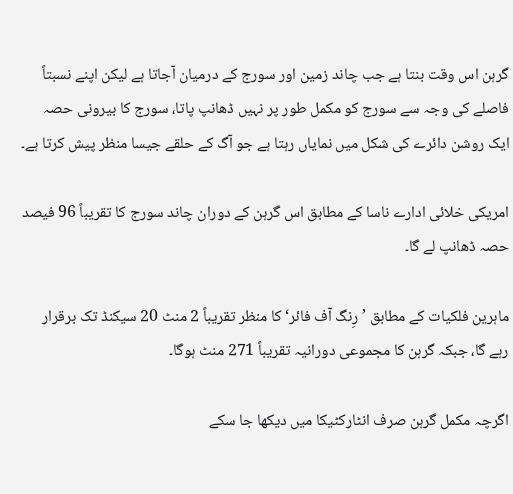گرہن اس وقت بنتا ہے جب چاند زمین اور سورج کے درمیان آجاتا ہے لیکن اپنے نسبتاً فاصلے کی وجہ سے سورج کو مکمل طور پر نہیں ڈھانپ پاتا، سورج کا بیرونی حصہ ایک روشن دائرے کی شکل میں نمایاں رہتا ہے جو آگ کے حلقے جیسا منظر پیش کرتا ہے۔

امریکی خلائی ادارے ناسا کے مطابق اس گرہن کے دوران چاند سورج کا تقریباً 96 فیصد حصہ ڈھانپ لے گا۔

ماہرین فلکیات کے مطابق ’رِنگ آف فائر‘ کا منظر تقریباً 2 منٹ 20 سیکنڈ تک برقرار رہے گا، جبکہ گرہن کا مجموعی دورانیہ تقریباً 271 منٹ ہوگا۔

اگرچہ مکمل گرہن صرف انٹارکٹیکا میں دیکھا جا سکے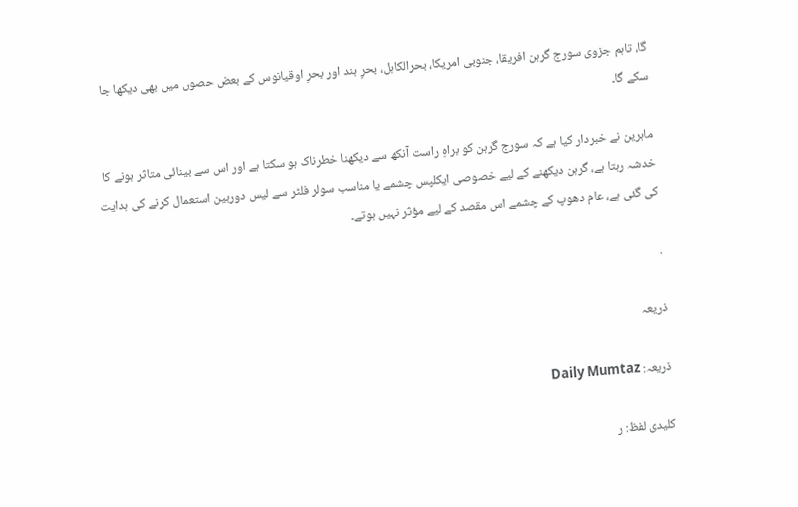گا، تاہم جزوی سورج گرہن افریقا، جنوبی امریکا، بحرالکاہل، بحرِ ہند اور بحرِ اوقیانوس کے بعض حصوں میں بھی دیکھا جا سکے گا۔

ماہرین نے خبردار کیا ہے کہ سورج گرہن کو براہِ راست آنکھ سے دیکھنا خطرناک ہو سکتا ہے اور اس سے بینائی متاثر ہونے کا خدشہ رہتا ہے، گرہن دیکھنے کے لیے خصوصی ایکلپس چشمے یا مناسب سولر فلٹر سے لیس دوربین استعمال کرنے کی ہدایت کی گئی ہے، عام دھوپ کے چشمے اس مقصد کے لیے مؤثر نہیں ہوتے۔

.

ذریعہ

ذریعہ: Daily Mumtaz

کلیدی لفظ: ر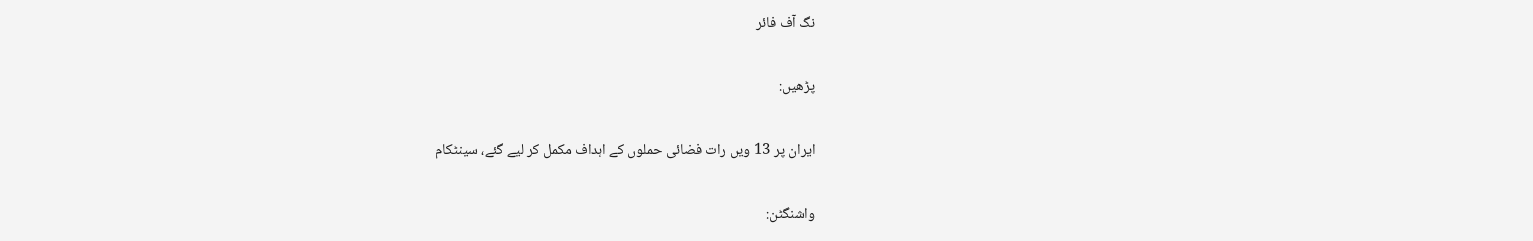نگ آف فائر

پڑھیں:

ایران پر 13 ویں رات فضائی حملوں کے اہداف مکمل کر لیے گئے، سینٹکام

واشنگٹن: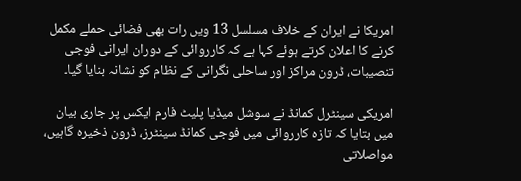امریکا نے ایران کے خلاف مسلسل 13 ویں رات بھی فضائی حملے مکمل کرنے کا اعلان کرتے ہوئے کہا ہے کہ کارروائی کے دوران ایرانی فوجی تنصیبات، ڈرون مراکز اور ساحلی نگرانی کے نظام کو نشانہ بنایا گیا۔

امریکی سینٹرل کمانڈ نے سوشل میڈیا پلیٹ فارم ایکس پر جاری بیان میں بتایا کہ تازہ کارروائی میں فوجی کمانڈ سینٹرز، ڈرون ذخیرہ گاہیں، مواصلاتی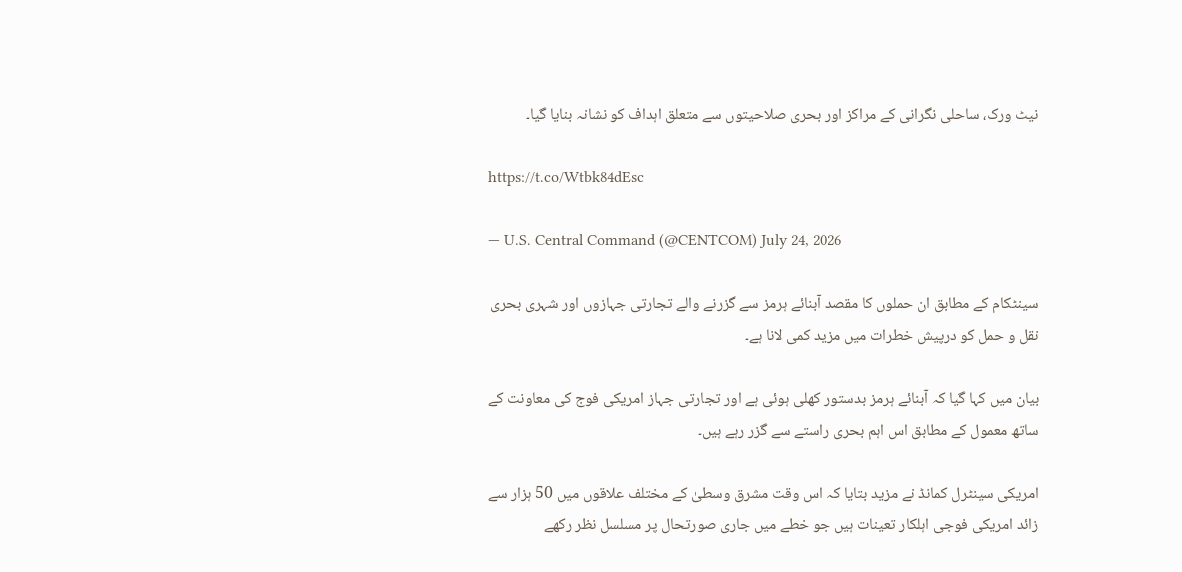نیٹ ورک، ساحلی نگرانی کے مراکز اور بحری صلاحیتوں سے متعلق اہداف کو نشانہ بنایا گیا۔

https://t.co/Wtbk84dEsc

— U.S. Central Command (@CENTCOM) July 24, 2026

سینٹکام کے مطابق ان حملوں کا مقصد آبنائے ہرمز سے گزرنے والے تجارتی جہازوں اور شہری بحری نقل و حمل کو درپیش خطرات میں مزید کمی لانا ہے۔

بیان میں کہا گیا کہ آبنائے ہرمز بدستور کھلی ہوئی ہے اور تجارتی جہاز امریکی فوج کی معاونت کے ساتھ معمول کے مطابق اس اہم بحری راستے سے گزر رہے ہیں۔

امریکی سینٹرل کمانڈ نے مزید بتایا کہ اس وقت مشرق وسطیٰ کے مختلف علاقوں میں 50 ہزار سے زائد امریکی فوجی اہلکار تعینات ہیں جو خطے میں جاری صورتحال پر مسلسل نظر رکھے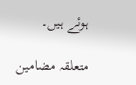ہوئے ہیں۔

متعلقہ مضامین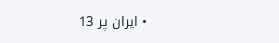• ایران پر 13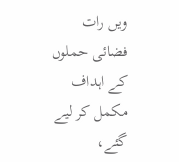ویں رات فضائی حملوں کے اہداف مکمل کر لیے گئے،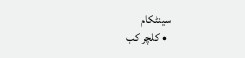سینٹکام
  • کلچر کب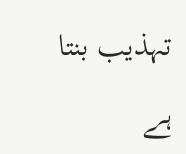تہذیب بنتا ہے